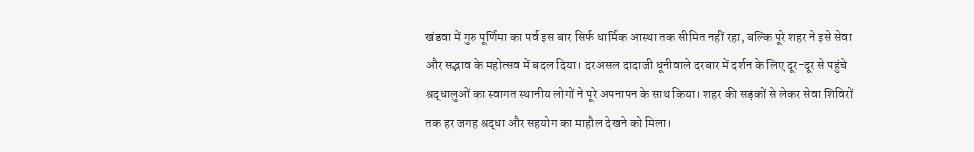खंडवा में गुरु पूर्णिमा का पर्व इस बार सिर्फ धार्मिक आस्था तक सीमित नहीं रहा, बल्कि पूरे शहर ने इसे सेवा और सद्भाव के महोत्सव में बदल दिया। दरअसल दादाजी धूनीवाले दरबार में दर्शन के लिए दूर-दूर से पहुंचे श्रद्धालुओं का स्वागत स्थानीय लोगों ने पूरे अपनापन के साथ किया। शहर की सड़कों से लेकर सेवा शिविरों तक हर जगह श्रद्धा और सहयोग का माहौल देखने को मिला।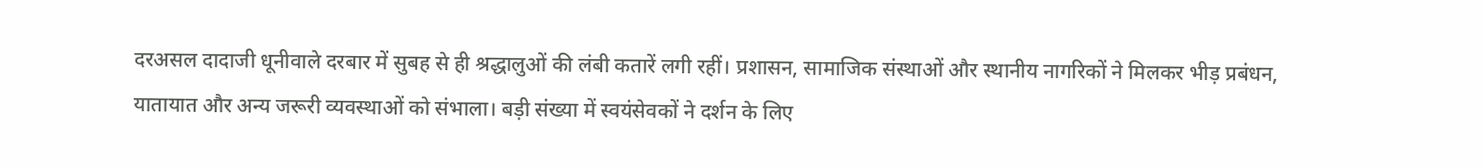दरअसल दादाजी धूनीवाले दरबार में सुबह से ही श्रद्धालुओं की लंबी कतारें लगी रहीं। प्रशासन, सामाजिक संस्थाओं और स्थानीय नागरिकों ने मिलकर भीड़ प्रबंधन, यातायात और अन्य जरूरी व्यवस्थाओं को संभाला। बड़ी संख्या में स्वयंसेवकों ने दर्शन के लिए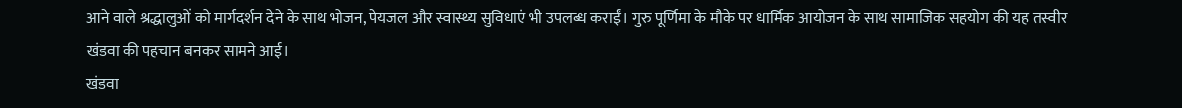आने वाले श्रद्धालुओं को मार्गदर्शन देने के साथ भोजन, पेयजल और स्वास्थ्य सुविधाएं भी उपलब्ध कराईं। गुरु पूर्णिमा के मौके पर धार्मिक आयोजन के साथ सामाजिक सहयोग की यह तस्वीर खंडवा की पहचान बनकर सामने आई।
खंडवा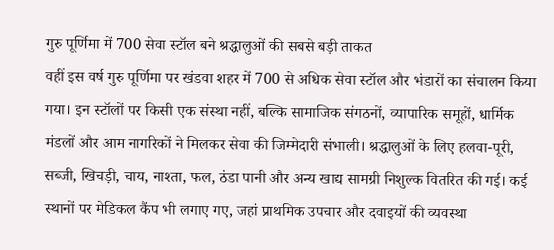गुरु पूर्णिमा में 700 सेवा स्टॉल बने श्रद्धालुओं की सबसे बड़ी ताकत
वहीं इस वर्ष गुरु पूर्णिमा पर खंडवा शहर में 700 से अधिक सेवा स्टॉल और भंडारों का संचालन किया गया। इन स्टॉलों पर किसी एक संस्था नहीं, बल्कि सामाजिक संगठनों, व्यापारिक समूहों, धार्मिक मंडलों और आम नागरिकों ने मिलकर सेवा की जिम्मेदारी संभाली। श्रद्धालुओं के लिए हलवा-पूरी, सब्जी, खिचड़ी, चाय, नाश्ता, फल, ठंडा पानी और अन्य खाद्य सामग्री निशुल्क वितरित की गई। कई स्थानों पर मेडिकल कैंप भी लगाए गए, जहां प्राथमिक उपचार और दवाइयों की व्यवस्था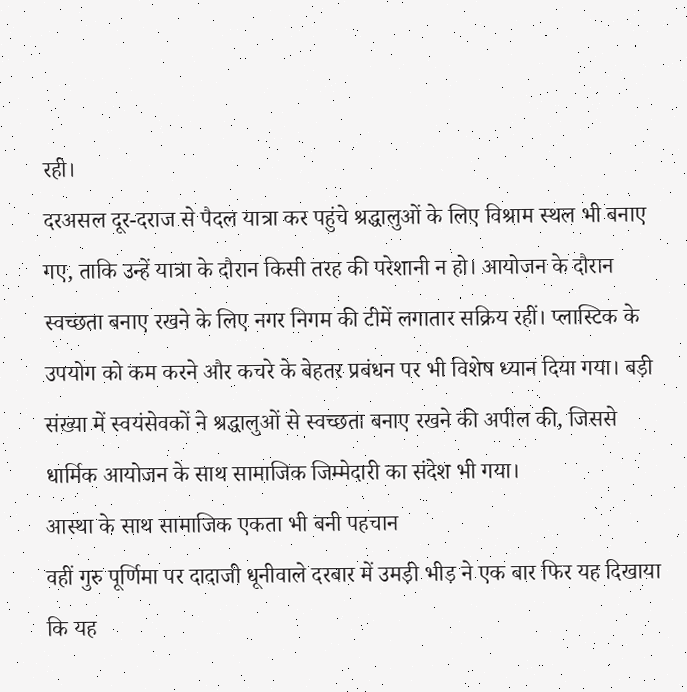रही।
दरअसल दूर-दराज से पैदल यात्रा कर पहुंचे श्रद्धालुओं के लिए विश्राम स्थल भी बनाए गए, ताकि उन्हें यात्रा के दौरान किसी तरह की परेशानी न हो। आयोजन के दौरान स्वच्छता बनाए रखने के लिए नगर निगम की टीमें लगातार सक्रिय रहीं। प्लास्टिक के उपयोग को कम करने और कचरे के बेहतर प्रबंधन पर भी विशेष ध्यान दिया गया। बड़ी संख्या में स्वयंसेवकों ने श्रद्धालुओं से स्वच्छता बनाए रखने की अपील की, जिससे धार्मिक आयोजन के साथ सामाजिक जिम्मेदारी का संदेश भी गया।
आस्था के साथ सामाजिक एकता भी बनी पहचान
वहीं गुरु पूर्णिमा पर दादाजी धूनीवाले दरबार में उमड़ी भीड़ ने एक बार फिर यह दिखाया कि यह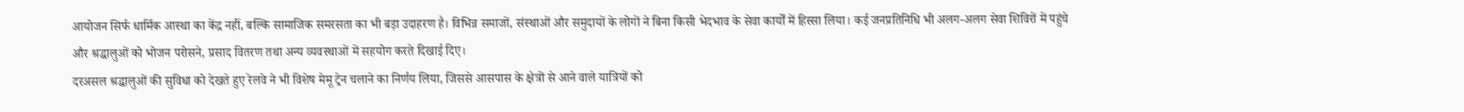आयोजन सिर्फ धार्मिक आस्था का केंद्र नहीं, बल्कि सामाजिक समरसता का भी बड़ा उदाहरण है। विभिन्न समाजों, संस्थाओं और समुदायों के लोगों ने बिना किसी भेदभाव के सेवा कार्यों में हिस्सा लिया। कई जनप्रतिनिधि भी अलग-अलग सेवा शिविरों में पहुंचे और श्रद्धालुओं को भोजन परोसने, प्रसाद वितरण तथा अन्य व्यवस्थाओं में सहयोग करते दिखाई दिए।
दरअसल श्रद्धालुओं की सुविधा को देखते हुए रेलवे ने भी विशेष मेमू ट्रेन चलाने का निर्णय लिया, जिससे आसपास के क्षेत्रों से आने वाले यात्रियों को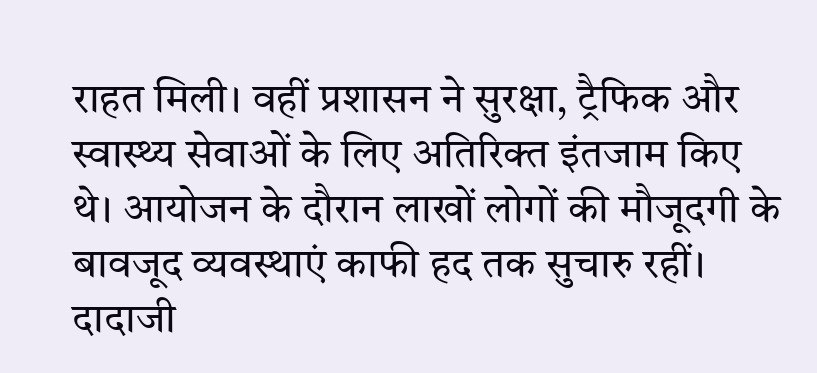राहत मिली। वहीं प्रशासन ने सुरक्षा, ट्रैफिक और स्वास्थ्य सेवाओं के लिए अतिरिक्त इंतजाम किए थे। आयोजन के दौरान लाखों लोगों की मौजूदगी के बावजूद व्यवस्थाएं काफी हद तक सुचारु रहीं। दादाजी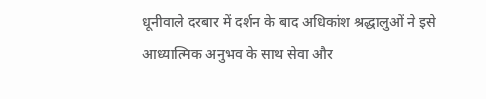धूनीवाले दरबार में दर्शन के बाद अधिकांश श्रद्धालुओं ने इसे आध्यात्मिक अनुभव के साथ सेवा और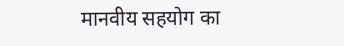मानवीय सहयोग का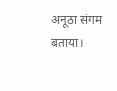अनूठा संगम बताया।